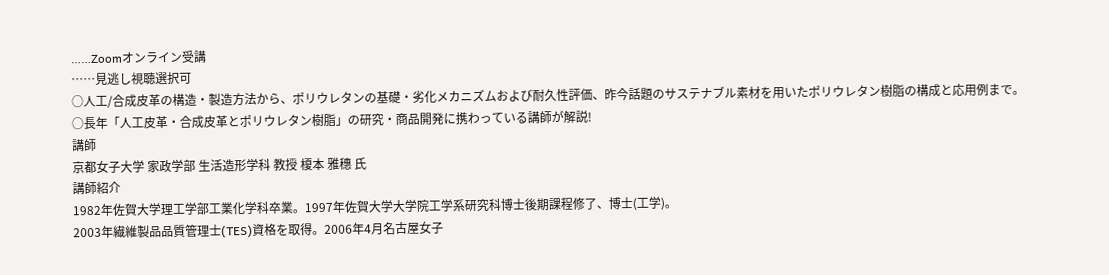……Zoomオンライン受講
……見逃し視聴選択可
○人工/合成皮革の構造・製造方法から、ポリウレタンの基礎・劣化メカニズムおよび耐久性評価、昨今話題のサステナブル素材を用いたポリウレタン樹脂の構成と応用例まで。
○長年「人工皮革・合成皮革とポリウレタン樹脂」の研究・商品開発に携わっている講師が解説!
講師
京都女子大学 家政学部 生活造形学科 教授 榎本 雅穗 氏
講師紹介
1982年佐賀大学理工学部工業化学科卒業。1997年佐賀大学大学院工学系研究科博士後期課程修了、博士(工学)。
2003年繊維製品品質管理士(TES)資格を取得。2006年4月名古屋女子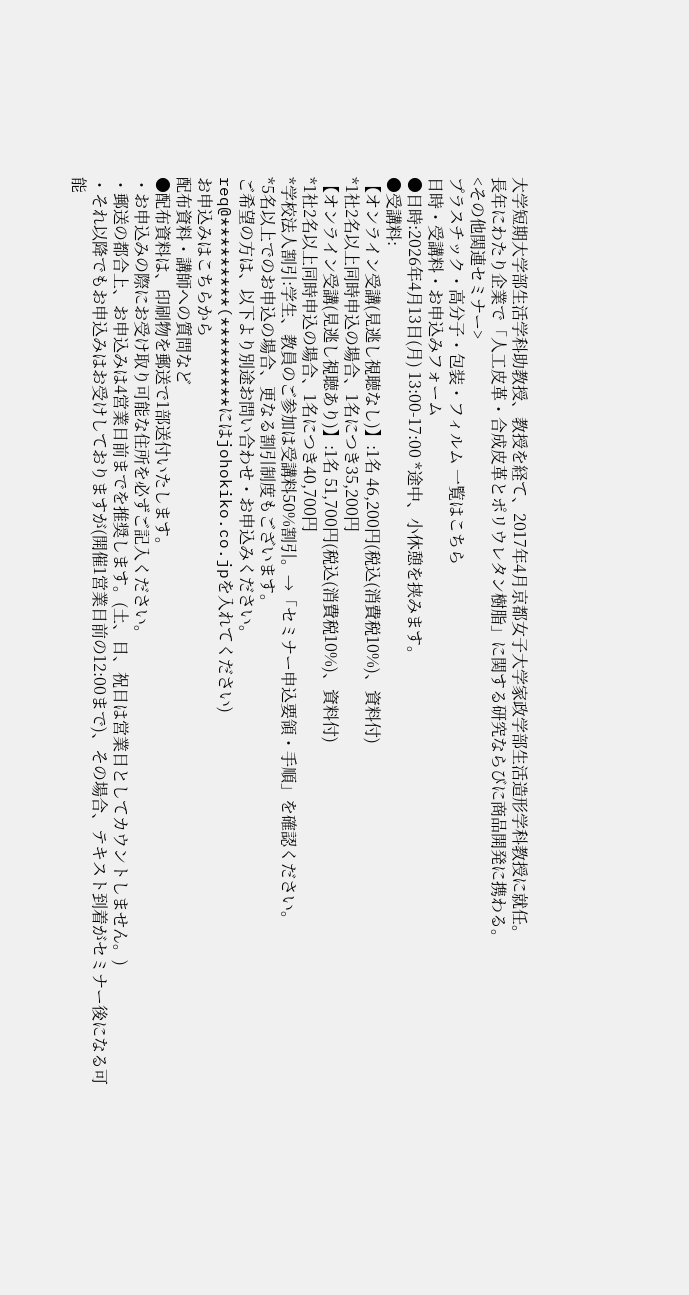大学短期大学部生活学科助教授、教授を経て、2017年4月京都女子大学家政学部生活造形学科教授に就任。
長年にわたり企業で「人工皮革・合成皮革とポリウレタン樹脂」に関する研究ならびに商品開発に携わる。
<その他関連セミナー>
プラスチック・高分子・包装・フィルム 一覧はこちら
日時・受講料・お申込みフォーム
●日時:2026年4月13日(月) 13:00-17:00 *途中、小休憩を挟みます。
●受講料:
【オンライン受講(見逃し視聴なし)】:1名 46,200円(税込(消費税10%)、資料付)
*1社2名以上同時申込の場合、1名につき35,200円
【オンライン受講(見逃し視聴あり)】:1名 51,700円(税込(消費税10%)、資料付)
*1社2名以上同時申込の場合、1名につき40,700円
*学校法人割引:学生、教員のご参加は受講料50%割引。→「セミナー申込要領・手順」を確認ください。
*5名以上でのお申込の場合、更なる割引制度もございます。
ご希望の方は、以下より別途お問い合わせ・お申込みください。
req@*********(*********にはjohokiko.co.jpを入れてください)
お申込みはこちらから
配布資料・講師への質問など
●配布資料は、印刷物を郵送で1部送付いたします。
・お申込みの際にお受け取り可能な住所を必ずご記入ください。
・郵送の都合上、お申込みは4営業日前までを推奨します。(土、日、祝日は営業日としてカウントしません。)
・それ以降でもお申込みはお受けしておりますが(開催1営業日前の12:00まで)、その場合、テキスト到着がセミナー後になる可能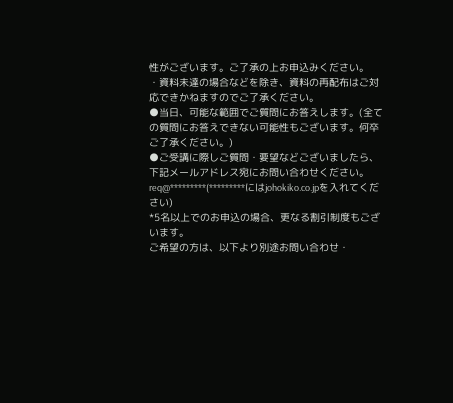性がございます。ご了承の上お申込みください。
・資料未達の場合などを除き、資料の再配布はご対応できかねますのでご了承ください。
●当日、可能な範囲でご質問にお答えします。(全ての質問にお答えできない可能性もございます。何卒ご了承ください。)
●ご受講に際しご質問・要望などございましたら、下記メールアドレス宛にお問い合わせください。
req@*********(*********にはjohokiko.co.jpを入れてください)
*5名以上でのお申込の場合、更なる割引制度もございます。
ご希望の方は、以下より別途お問い合わせ・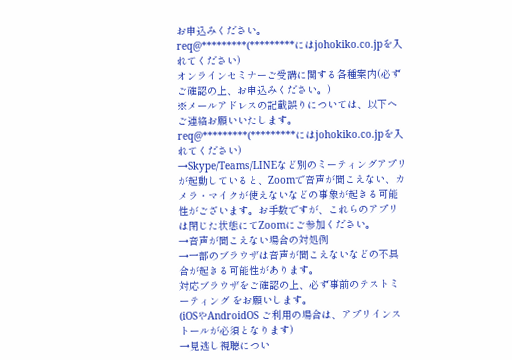お申込みください。
req@*********(*********にはjohokiko.co.jpを入れてください)
オンラインセミナーご受講に関する各種案内(必ずご確認の上、お申込みください。)
※メールアドレスの記載誤りについては、以下へご連絡お願いいたします。
req@*********(*********にはjohokiko.co.jpを入れてください)
→Skype/Teams/LINEなど別のミーティングアプリが起動していると、Zoomで音声が聞こえない、カメラ・マイクが使えないなどの事象が起きる可能性がございます。お手数ですが、これらのアプリは閉じた状態にてZoomにご参加ください。
→音声が聞こえない場合の対処例
→一部のブラウザは音声が聞こえないなどの不具合が起きる可能性があります。
対応ブラウザをご確認の上、必ず事前のテストミーティング をお願いします。
(iOSやAndroidOS ご利用の場合は、アプリインストールが必須となります)
→見逃し視聴につい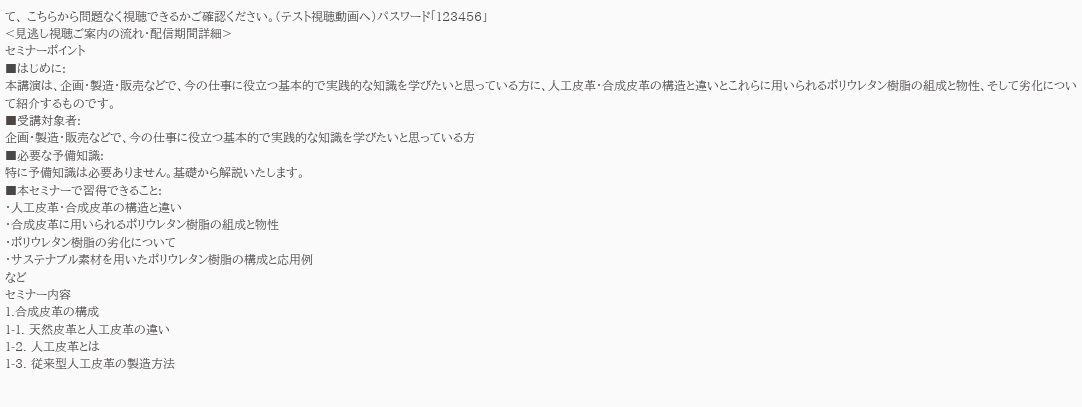て、 こちらから問題なく視聴できるかご確認ください。(テスト視聴動画へ)パスワード「123456」
<見逃し視聴ご案内の流れ・配信期間詳細>
セミナーポイント
■はじめに:
本講演は、企画・製造・販売などで、今の仕事に役立つ基本的で実践的な知識を学びたいと思っている方に、人工皮革・合成皮革の構造と違いとこれらに用いられるポリウレタン樹脂の組成と物性、そして劣化について紹介するものです。
■受講対象者:
企画・製造・販売などで、今の仕事に役立つ基本的で実践的な知識を学びたいと思っている方
■必要な予備知識:
特に予備知識は必要ありません。基礎から解説いたします。
■本セミナーで習得できること:
・人工皮革・合成皮革の構造と違い
・合成皮革に用いられるポリウレタン樹脂の組成と物性
・ポリウレタン樹脂の劣化について
・サステナブル素材を用いたポリウレタン樹脂の構成と応用例
など
セミナー内容
1.合成皮革の構成
1-1. 天然皮革と人工皮革の違い
1-2. 人工皮革とは
1-3. 従来型人工皮革の製造方法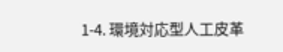1-4. 環境対応型人工皮革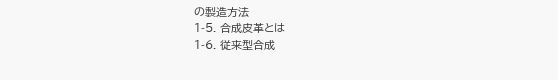の製造方法
1-5. 合成皮革とは
1-6. 従来型合成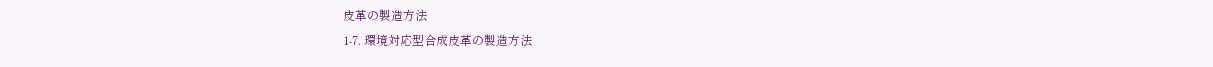皮革の製造方法
1-7. 環境対応型合成皮革の製造方法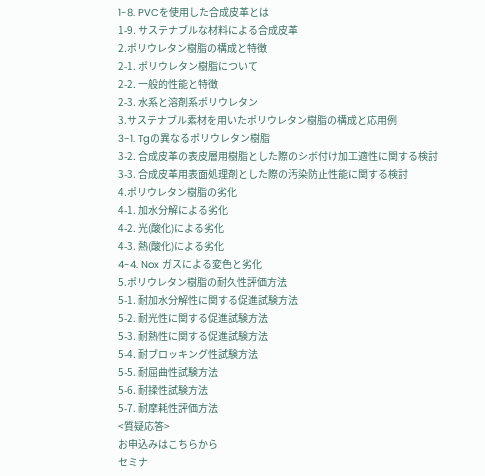1-8. PVCを使用した合成皮革とは
1-9. サステナブルな材料による合成皮革
2.ポリウレタン樹脂の構成と特徴
2-1. ポリウレタン樹脂について
2-2. 一般的性能と特徴
2-3. 水系と溶剤系ポリウレタン
3.サステナブル素材を用いたポリウレタン樹脂の構成と応用例
3-1. Tgの異なるポリウレタン樹脂
3-2. 合成皮革の表皮層用樹脂とした際のシボ付け加工適性に関する検討
3-3. 合成皮革用表面処理剤とした際の汚染防止性能に関する検討
4.ポリウレタン樹脂の劣化
4-1. 加水分解による劣化
4-2. 光(酸化)による劣化
4-3. 熱(酸化)による劣化
4-4. Nox ガスによる変色と劣化
5.ポリウレタン樹脂の耐久性評価方法
5-1. 耐加水分解性に関する促進試験方法
5-2. 耐光性に関する促進試験方法
5-3. 耐熱性に関する促進試験方法
5-4. 耐ブロッキング性試験方法
5-5. 耐屈曲性試験方法
5-6. 耐揉性試験方法
5-7. 耐摩耗性評価方法
<質疑応答>
お申込みはこちらから
セミナ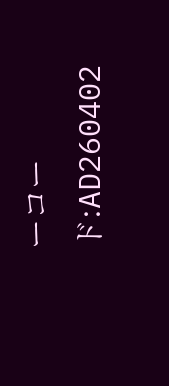ーコード:AD260402